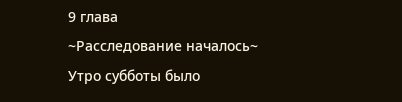9 глава
~Расследование началось~
Утро субботы было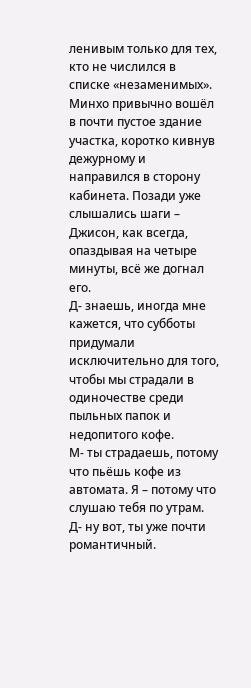ленивым только для тех, кто не числился в списке «незаменимых». Минхо привычно вошёл в почти пустое здание участка, коротко кивнув дежурному и направился в сторону кабинета. Позади уже слышались шаги – Джисон, как всегда, опаздывая на четыре минуты, всё же догнал его.
Д- знаешь, иногда мне кажется, что субботы придумали исключительно для того, чтобы мы страдали в одиночестве среди пыльных папок и недопитого кофе.
М- ты страдаешь, потому что пьёшь кофе из автомата. Я – потому что слушаю тебя по утрам.
Д- ну вот, ты уже почти романтичный.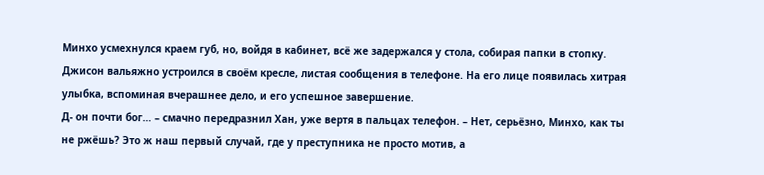Минхо усмехнулся краем губ, но, войдя в кабинет, всё же задержался у стола, собирая папки в стопку. Джисон вальяжно устроился в своём кресле, листая сообщения в телефоне. На его лице появилась хитрая улыбка, вспоминая вчерашнее дело, и его успешное завершение.
Д- он почти бог… – смачно передразнил Хан, уже вертя в пальцах телефон. – Нет, серьёзно, Минхо, как ты не ржёшь? Это ж наш первый случай, где у преступника не просто мотив, а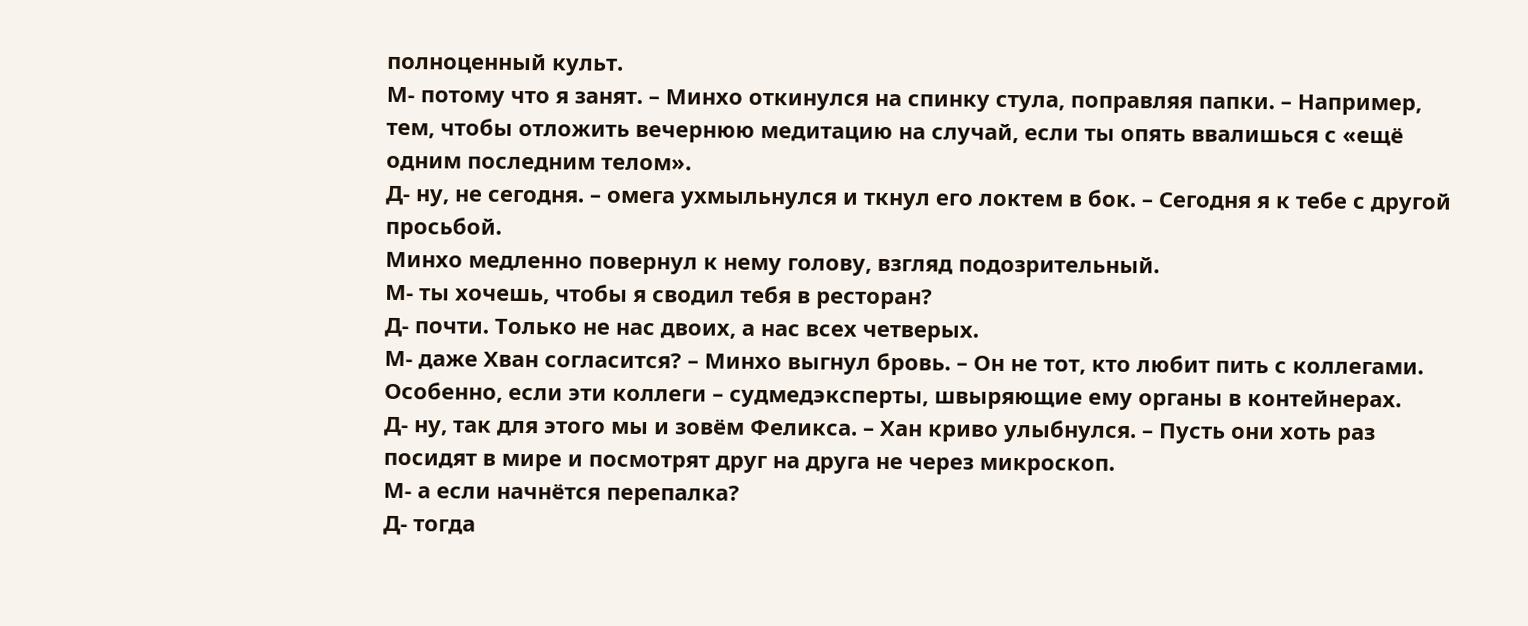полноценный культ.
М- потому что я занят. – Минхо откинулся на спинку стула, поправляя папки. – Например, тем, чтобы отложить вечернюю медитацию на случай, если ты опять ввалишься с «ещё одним последним телом».
Д- ну, не сегодня. – омега ухмыльнулся и ткнул его локтем в бок. – Сегодня я к тебе с другой просьбой.
Минхо медленно повернул к нему голову, взгляд подозрительный.
М- ты хочешь, чтобы я сводил тебя в ресторан?
Д- почти. Только не нас двоих, а нас всех четверых.
М- даже Хван согласится? – Минхо выгнул бровь. – Он не тот, кто любит пить с коллегами. Особенно, если эти коллеги – судмедэксперты, швыряющие ему органы в контейнерах.
Д- ну, так для этого мы и зовём Феликса. – Хан криво улыбнулся. – Пусть они хоть раз посидят в мире и посмотрят друг на друга не через микроскоп.
М- а если начнётся перепалка?
Д- тогда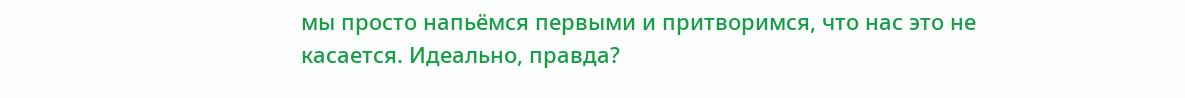мы просто напьёмся первыми и притворимся, что нас это не касается. Идеально, правда?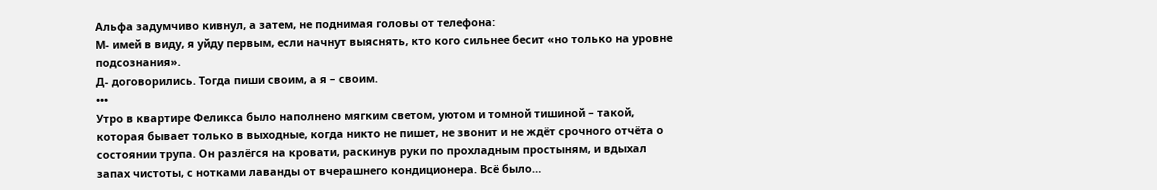Альфа задумчиво кивнул, а затем, не поднимая головы от телефона:
М- имей в виду, я уйду первым, если начнут выяснять, кто кого сильнее бесит «но только на уровне подсознания».
Д- договорились. Тогда пиши своим, а я – своим.
•••
Утро в квартире Феликса было наполнено мягким светом, уютом и томной тишиной – такой, которая бывает только в выходные, когда никто не пишет, не звонит и не ждёт срочного отчёта о состоянии трупа. Он разлёгся на кровати, раскинув руки по прохладным простыням, и вдыхал запах чистоты, с нотками лаванды от вчерашнего кондиционера. Всё было…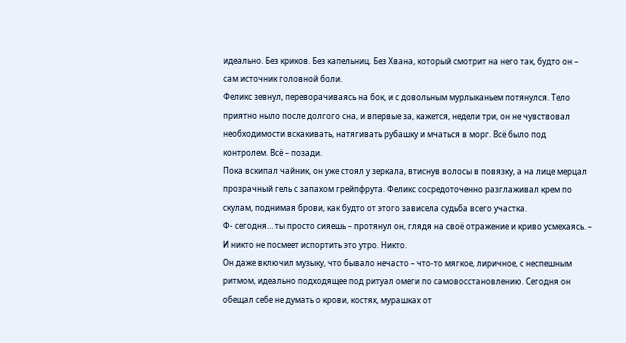идеально. Без криков. Без капельниц. Без Хвана, который смотрит на него так, будто он – сам источник головной боли.
Феликс зевнул, переворачиваясь на бок, и с довольным мурлыканьем потянулся. Тело приятно ныло после долгого сна, и впервые за, кажется, недели три, он не чувствовал необходимости вскакивать, натягивать рубашку и мчаться в морг. Всё было под контролем. Всё – позади.
Пока вскипал чайник, он уже стоял у зеркала, втиснув волосы в повязку, а на лице мерцал прозрачный гель с запахом грейпфрута. Феликс сосредоточенно разглаживал крем по скулам, поднимая брови, как будто от этого зависела судьба всего участка.
Ф- сегодня… ты просто сияешь – протянул он, глядя на своё отражение и криво усмехаясь. – И никто не посмеет испортить это утро. Никто.
Он даже включил музыку, что бывало нечасто – что-то мягкое, лиричное, с неспешным ритмом, идеально подходящее под ритуал омеги по самовосстановлению. Сегодня он обещал себе не думать о крови, костях, мурашках от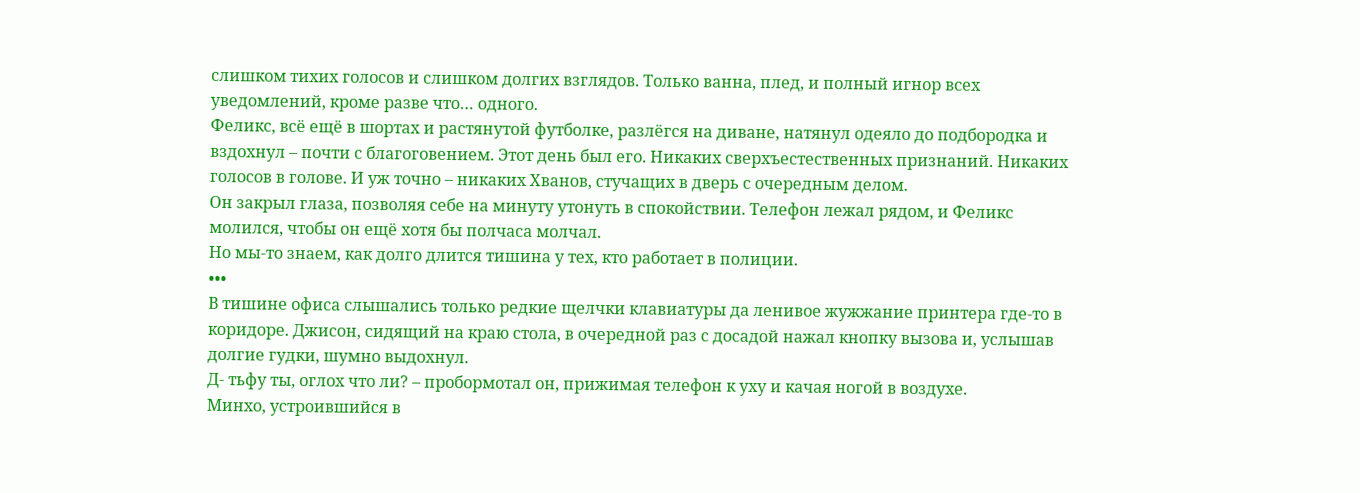слишком тихих голосов и слишком долгих взглядов. Только ванна, плед, и полный игнор всех уведомлений, кроме разве что… одного.
Феликс, всё ещё в шортах и растянутой футболке, разлёгся на диване, натянул одеяло до подбородка и вздохнул – почти с благоговением. Этот день был его. Никаких сверхъестественных признаний. Никаких голосов в голове. И уж точно – никаких Хванов, стучащих в дверь с очередным делом.
Он закрыл глаза, позволяя себе на минуту утонуть в спокойствии. Телефон лежал рядом, и Феликс молился, чтобы он ещё хотя бы полчаса молчал.
Но мы-то знаем, как долго длится тишина у тех, кто работает в полиции.
•••
В тишине офиса слышались только редкие щелчки клавиатуры да ленивое жужжание принтера где-то в коридоре. Джисон, сидящий на краю стола, в очередной раз с досадой нажал кнопку вызова и, услышав долгие гудки, шумно выдохнул.
Д- тьфу ты, оглох что ли? – пробормотал он, прижимая телефон к уху и качая ногой в воздухе.
Минхо, устроившийся в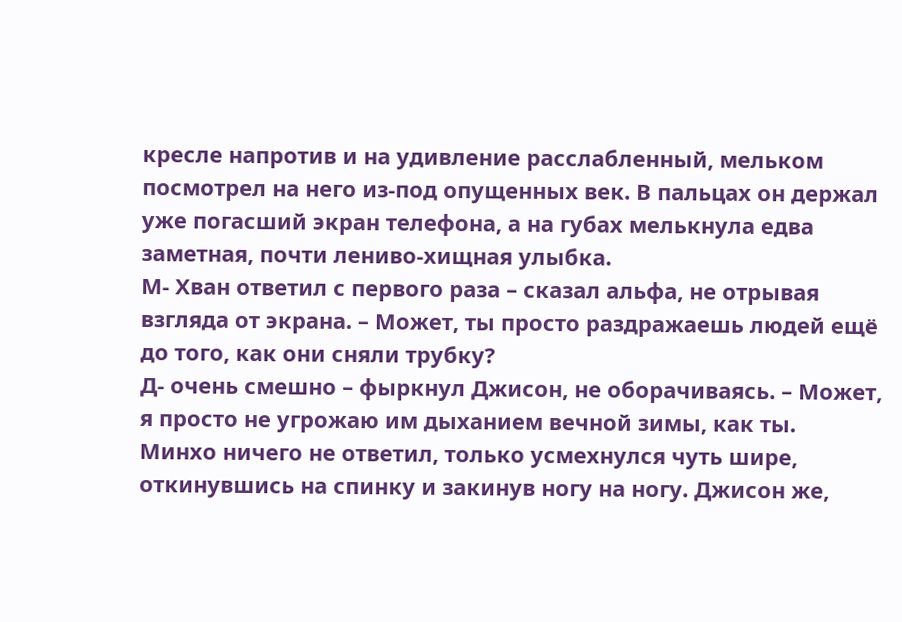кресле напротив и на удивление расслабленный, мельком посмотрел на него из-под опущенных век. В пальцах он держал уже погасший экран телефона, а на губах мелькнула едва заметная, почти лениво-хищная улыбка.
М- Хван ответил с первого раза – сказал альфа, не отрывая взгляда от экрана. – Может, ты просто раздражаешь людей ещё до того, как они сняли трубку?
Д- очень смешно – фыркнул Джисон, не оборачиваясь. – Может, я просто не угрожаю им дыханием вечной зимы, как ты.
Минхо ничего не ответил, только усмехнулся чуть шире, откинувшись на спинку и закинув ногу на ногу. Джисон же,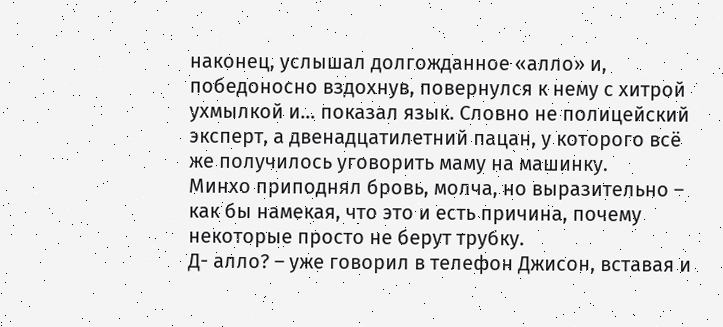наконец, услышал долгожданное «алло» и, победоносно вздохнув, повернулся к нему с хитрой ухмылкой и… показал язык. Словно не полицейский эксперт, а двенадцатилетний пацан, у которого всё же получилось уговорить маму на машинку.
Минхо приподнял бровь, молча, но выразительно – как бы намекая, что это и есть причина, почему некоторые просто не берут трубку.
Д- алло? – уже говорил в телефон Джисон, вставая и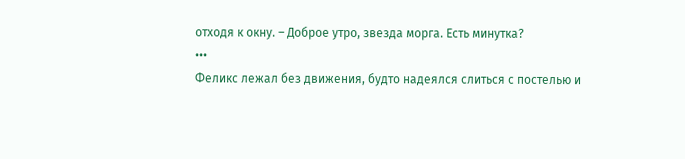отходя к окну. – Доброе утро, звезда морга. Есть минутка?
•••
Феликс лежал без движения, будто надеялся слиться с постелью и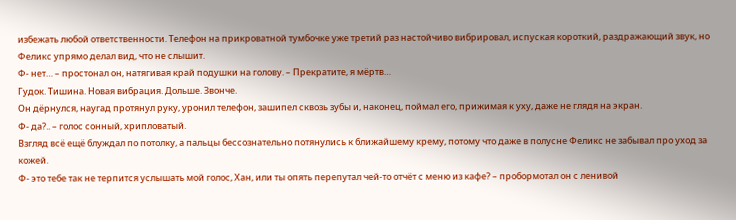избежать любой ответственности. Телефон на прикроватной тумбочке уже третий раз настойчиво вибрировал, испуская короткий, раздражающий звук, но Феликс упрямо делал вид, что не слышит.
Ф- нет… – простонал он, натягивая край подушки на голову. – Прекратите, я мёртв…
Гудок. Тишина. Новая вибрация. Дольше. Звонче.
Он дёрнулся, наугад протянул руку, уронил телефон, зашипел сквозь зубы и, наконец, поймал его, прижимая к уху, даже не глядя на экран.
Ф- да?.. – голос сонный, хрипловатый.
Взгляд всё ещё блуждал по потолку, а пальцы бессознательно потянулись к ближайшему крему, потому что даже в полусне Феликс не забывал про уход за кожей.
Ф- это тебе так не терпится услышать мой голос, Хан, или ты опять перепутал чей-то отчёт с меню из кафе? – пробормотал он с ленивой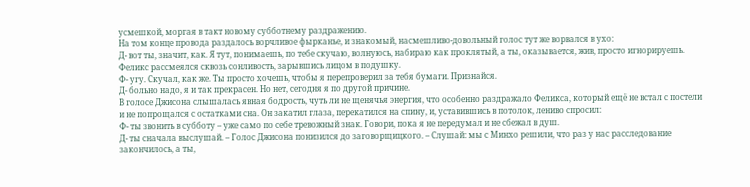усмешкой, моргая в такт новому субботнему раздражению.
На том конце провода раздалось ворчливое фырканье, и знакомый, насмешливо-довольный голос тут же ворвался в ухо:
Д- вот ты, значит, как. Я тут, понимаешь, по тебе скучаю, волнуюсь, набираю как проклятый, а ты, оказывается, жив, просто игнорируешь.
Феликс рассмеялся сквозь сонливость, зарывшись лицом в подушку.
Ф- угу. Скучал, как же. Ты просто хочешь, чтобы я перепроверил за тебя бумаги. Признайся.
Д- больно надо, я и так прекрасен. Но нет, сегодня я по другой причине.
В голосе Джисона слышалась явная бодрость, чуть ли не щенячья энергия, что особенно раздражало Феликса, который ещё не встал с постели и не попрощался с остатками сна. Он закатил глаза, перекатился на спину, и, уставившись в потолок, лениво спросил:
Ф- ты звонить в субботу – уже само по себе тревожный знак. Говори, пока я не передумал и не сбежал в душ.
Д- ты сначала выслушай. – Голос Джисона понизился до заговорщицкого. – Слушай: мы с Минхо решили, что раз у нас расследование закончилось, а ты,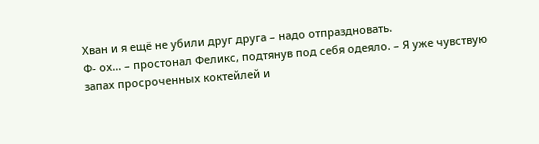Хван и я ещё не убили друг друга – надо отпраздновать.
Ф- ох… – простонал Феликс, подтянув под себя одеяло. – Я уже чувствую запах просроченных коктейлей и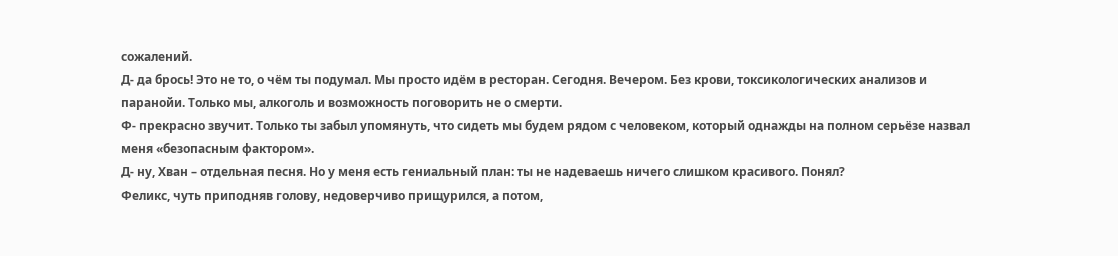сожалений.
Д- да брось! Это не то, о чём ты подумал. Мы просто идём в ресторан. Сегодня. Вечером. Без крови, токсикологических анализов и паранойи. Только мы, алкоголь и возможность поговорить не о смерти.
Ф- прекрасно звучит. Только ты забыл упомянуть, что сидеть мы будем рядом с человеком, который однажды на полном серьёзе назвал меня «безопасным фактором».
Д- ну, Хван – отдельная песня. Но у меня есть гениальный план: ты не надеваешь ничего слишком красивого. Понял?
Феликс, чуть приподняв голову, недоверчиво прищурился, а потом,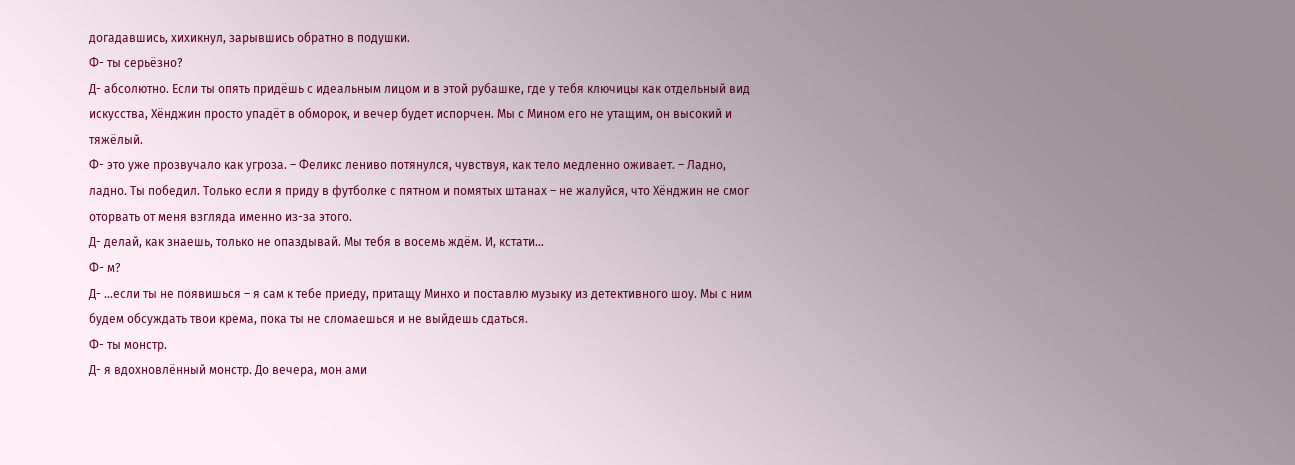догадавшись, хихикнул, зарывшись обратно в подушки.
Ф- ты серьёзно?
Д- абсолютно. Если ты опять придёшь с идеальным лицом и в этой рубашке, где у тебя ключицы как отдельный вид искусства, Хёнджин просто упадёт в обморок, и вечер будет испорчен. Мы с Мином его не утащим, он высокий и тяжёлый.
Ф- это уже прозвучало как угроза. – Феликс лениво потянулся, чувствуя, как тело медленно оживает. – Ладно, ладно. Ты победил. Только если я приду в футболке с пятном и помятых штанах – не жалуйся, что Хёнджин не смог оторвать от меня взгляда именно из-за этого.
Д- делай, как знаешь, только не опаздывай. Мы тебя в восемь ждём. И, кстати…
Ф- м?
Д- …если ты не появишься – я сам к тебе приеду, притащу Минхо и поставлю музыку из детективного шоу. Мы с ним будем обсуждать твои крема, пока ты не сломаешься и не выйдешь сдаться.
Ф- ты монстр.
Д- я вдохновлённый монстр. До вечера, мон ами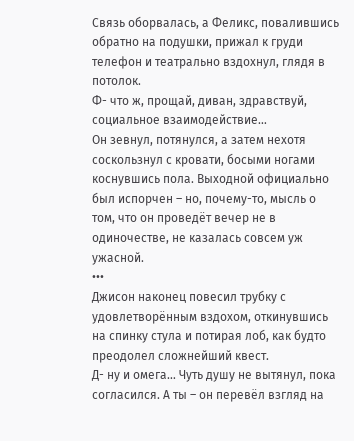Связь оборвалась, а Феликс, повалившись обратно на подушки, прижал к груди телефон и театрально вздохнул, глядя в потолок.
Ф- что ж, прощай, диван, здравствуй, социальное взаимодействие…
Он зевнул, потянулся, а затем нехотя соскользнул с кровати, босыми ногами коснувшись пола. Выходной официально был испорчен – но, почему-то, мысль о том, что он проведёт вечер не в одиночестве, не казалась совсем уж ужасной.
•••
Джисон наконец повесил трубку с удовлетворённым вздохом, откинувшись на спинку стула и потирая лоб, как будто преодолел сложнейший квест.
Д- ну и омега… Чуть душу не вытянул, пока согласился. А ты – он перевёл взгляд на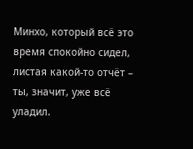Минхо, который всё это время спокойно сидел, листая какой-то отчёт – ты, значит, уже всё уладил.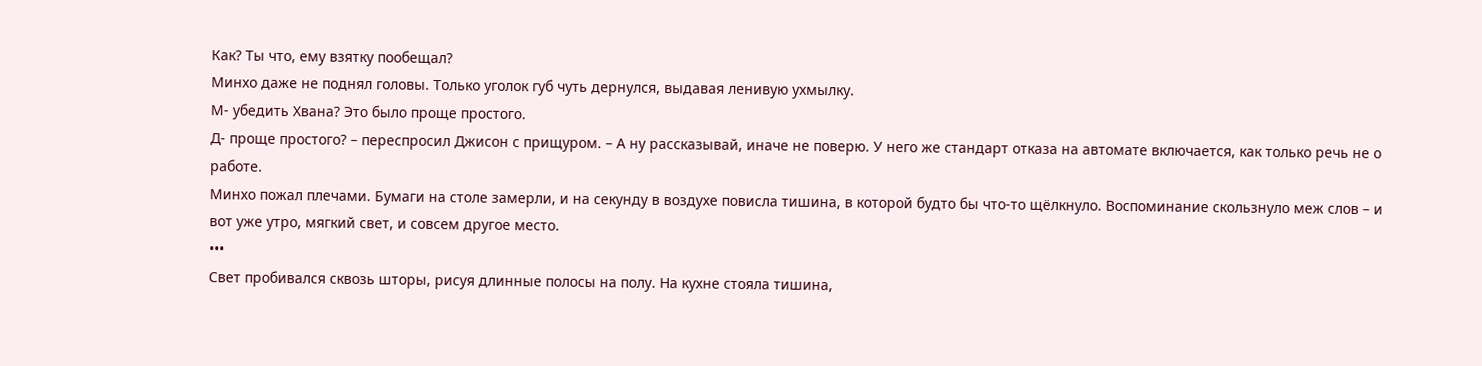Как? Ты что, ему взятку пообещал?
Минхо даже не поднял головы. Только уголок губ чуть дернулся, выдавая ленивую ухмылку.
М- убедить Хвана? Это было проще простого.
Д- проще простого? – переспросил Джисон с прищуром. – А ну рассказывай, иначе не поверю. У него же стандарт отказа на автомате включается, как только речь не о работе.
Минхо пожал плечами. Бумаги на столе замерли, и на секунду в воздухе повисла тишина, в которой будто бы что-то щёлкнуло. Воспоминание скользнуло меж слов – и вот уже утро, мягкий свет, и совсем другое место.
•••
Свет пробивался сквозь шторы, рисуя длинные полосы на полу. На кухне стояла тишина,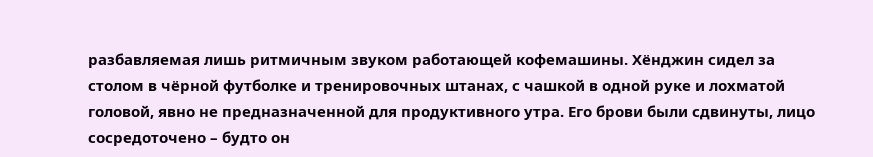разбавляемая лишь ритмичным звуком работающей кофемашины. Хёнджин сидел за столом в чёрной футболке и тренировочных штанах, с чашкой в одной руке и лохматой головой, явно не предназначенной для продуктивного утра. Его брови были сдвинуты, лицо сосредоточено – будто он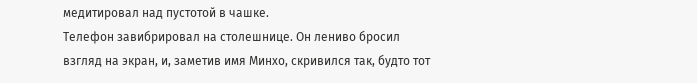медитировал над пустотой в чашке.
Телефон завибрировал на столешнице. Он лениво бросил взгляд на экран, и, заметив имя Минхо, скривился так, будто тот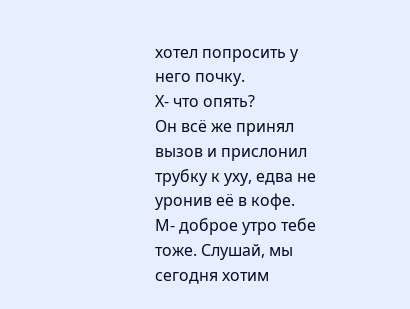хотел попросить у него почку.
Х- что опять?
Он всё же принял вызов и прислонил трубку к уху, едва не уронив её в кофе.
М- доброе утро тебе тоже. Слушай, мы сегодня хотим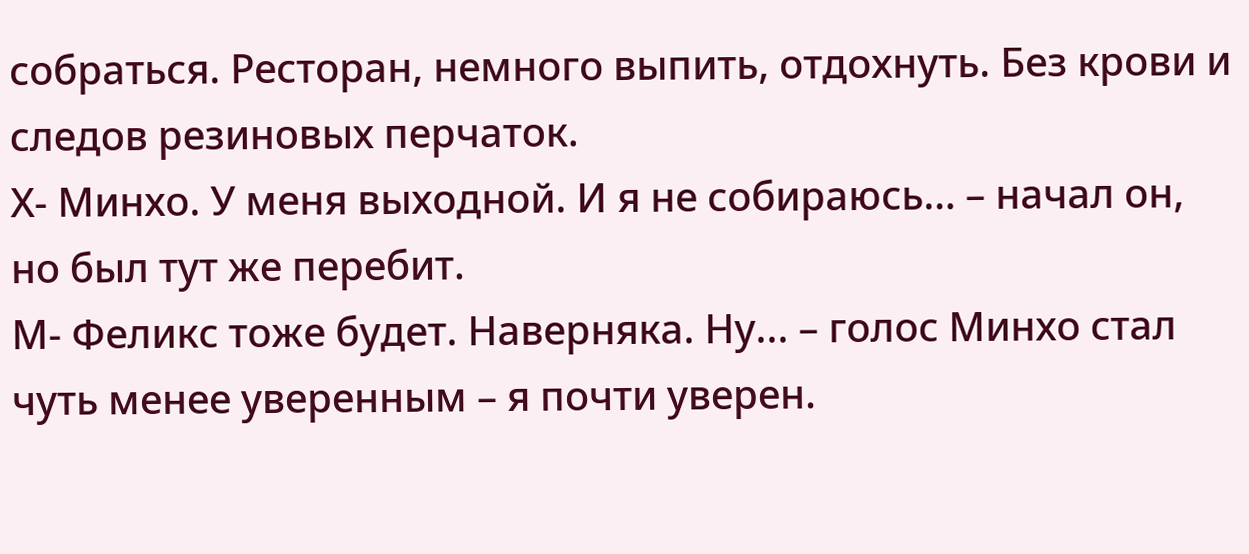собраться. Ресторан, немного выпить, отдохнуть. Без крови и следов резиновых перчаток.
Х- Минхо. У меня выходной. И я не собираюсь… – начал он, но был тут же перебит.
М- Феликс тоже будет. Наверняка. Ну... – голос Минхо стал чуть менее уверенным – я почти уверен.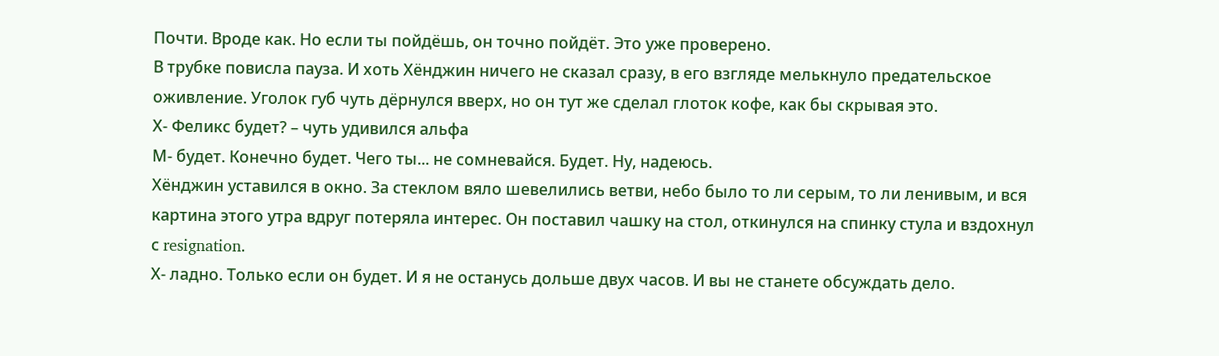Почти. Вроде как. Но если ты пойдёшь, он точно пойдёт. Это уже проверено.
В трубке повисла пауза. И хоть Хёнджин ничего не сказал сразу, в его взгляде мелькнуло предательское оживление. Уголок губ чуть дёрнулся вверх, но он тут же сделал глоток кофе, как бы скрывая это.
Х- Феликс будет? – чуть удивился альфа
М- будет. Конечно будет. Чего ты... не сомневайся. Будет. Ну, надеюсь.
Хёнджин уставился в окно. За стеклом вяло шевелились ветви, небо было то ли серым, то ли ленивым, и вся картина этого утра вдруг потеряла интерес. Он поставил чашку на стол, откинулся на спинку стула и вздохнул с resignation.
Х- ладно. Только если он будет. И я не останусь дольше двух часов. И вы не станете обсуждать дело.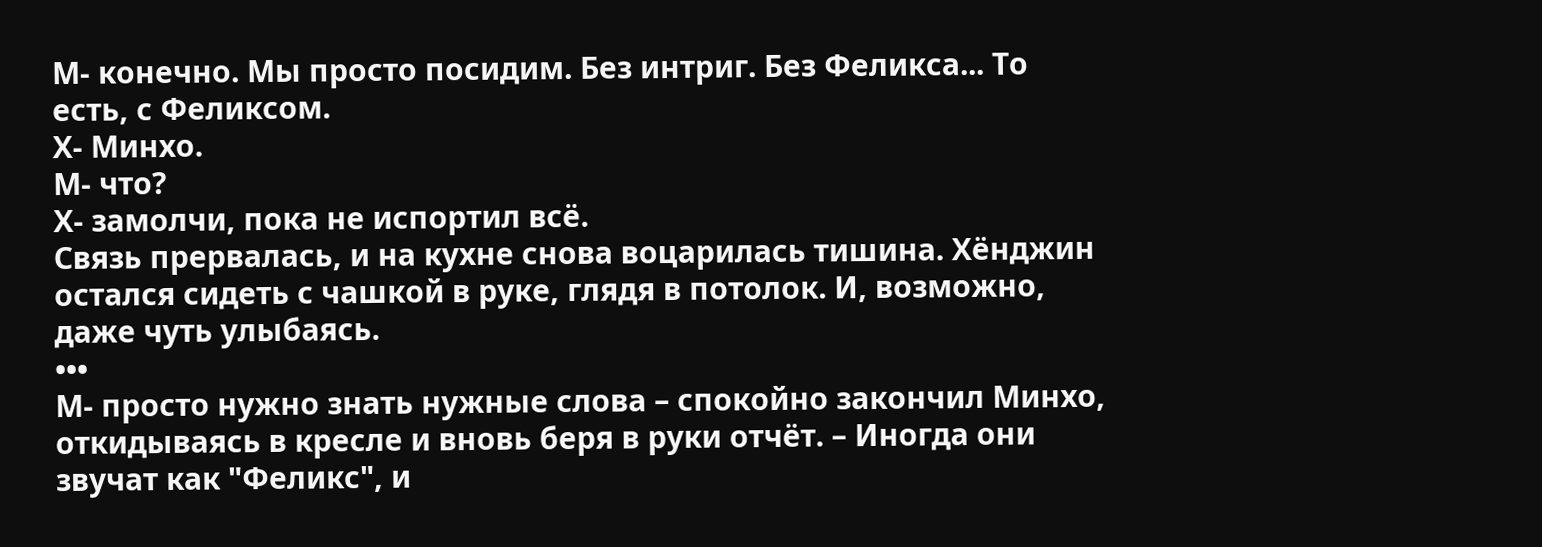М- конечно. Мы просто посидим. Без интриг. Без Феликса... То есть, с Феликсом.
Х- Минхо.
М- что?
Х- замолчи, пока не испортил всё.
Связь прервалась, и на кухне снова воцарилась тишина. Хёнджин остался сидеть с чашкой в руке, глядя в потолок. И, возможно, даже чуть улыбаясь.
•••
М- просто нужно знать нужные слова – спокойно закончил Минхо, откидываясь в кресле и вновь беря в руки отчёт. – Иногда они звучат как "Феликс", и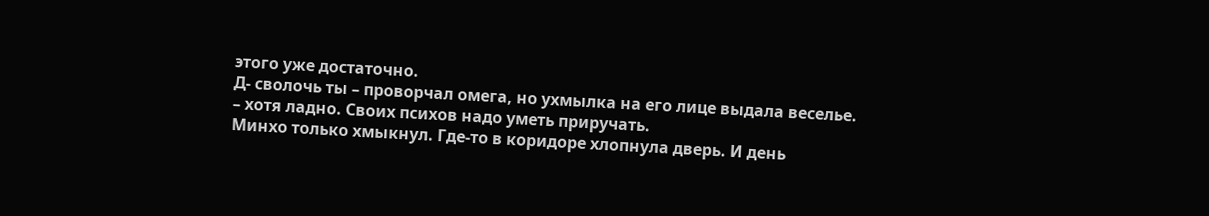этого уже достаточно.
Д- сволочь ты – проворчал омега, но ухмылка на его лице выдала веселье.
– хотя ладно. Своих психов надо уметь приручать.
Минхо только хмыкнул. Где-то в коридоре хлопнула дверь. И день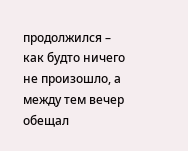продолжился – как будто ничего не произошло, а между тем вечер обещал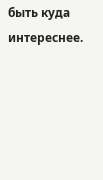быть куда интереснее.